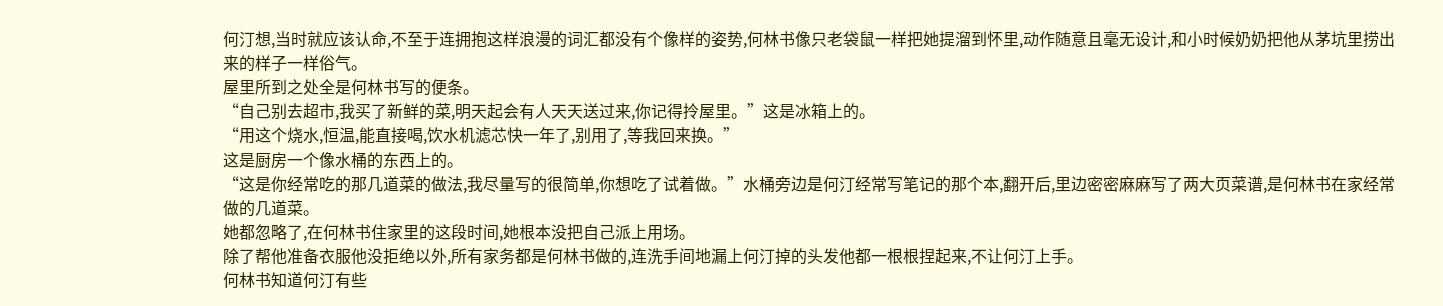何汀想,当时就应该认命,不至于连拥抱这样浪漫的词汇都没有个像样的姿势,何林书像只老袋鼠一样把她提溜到怀里,动作随意且毫无设计,和小时候奶奶把他从茅坑里捞出来的样子一样俗气。
屋里所到之处全是何林书写的便条。
“自己别去超市,我买了新鲜的菜,明天起会有人天天送过来,你记得拎屋里。”这是冰箱上的。
“用这个烧水,恒温,能直接喝,饮水机滤芯快一年了,别用了,等我回来换。”
这是厨房一个像水桶的东西上的。
“这是你经常吃的那几道菜的做法,我尽量写的很简单,你想吃了试着做。”水桶旁边是何汀经常写笔记的那个本,翻开后,里边密密麻麻写了两大页菜谱,是何林书在家经常做的几道菜。
她都忽略了,在何林书住家里的这段时间,她根本没把自己派上用场。
除了帮他准备衣服他没拒绝以外,所有家务都是何林书做的,连洗手间地漏上何汀掉的头发他都一根根捏起来,不让何汀上手。
何林书知道何汀有些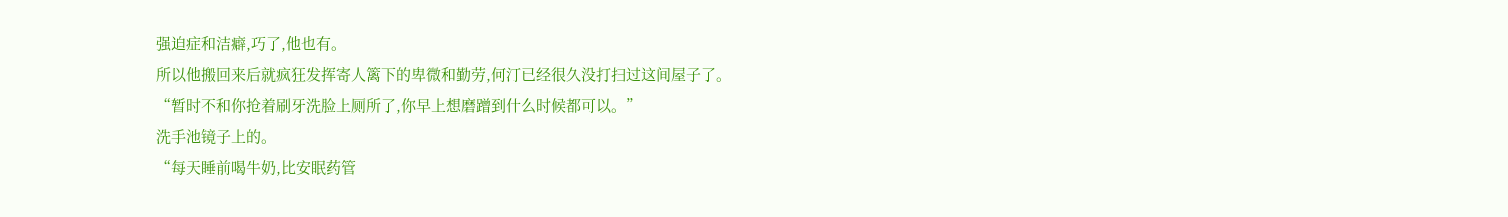强迫症和洁癖,巧了,他也有。
所以他搬回来后就疯狂发挥寄人篱下的卑微和勤劳,何汀已经很久没打扫过这间屋子了。
“暂时不和你抢着刷牙洗脸上厕所了,你早上想磨蹭到什么时候都可以。”
洗手池镜子上的。
“每天睡前喝牛奶,比安眠药管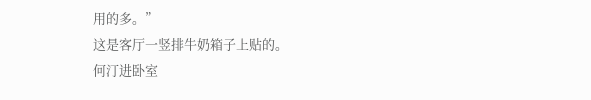用的多。”
这是客厅一竖排牛奶箱子上贴的。
何汀进卧室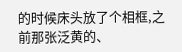的时候床头放了个相框,之前那张泛黄的、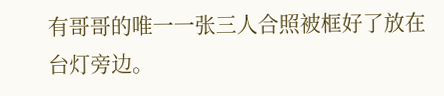有哥哥的唯一一张三人合照被框好了放在台灯旁边。